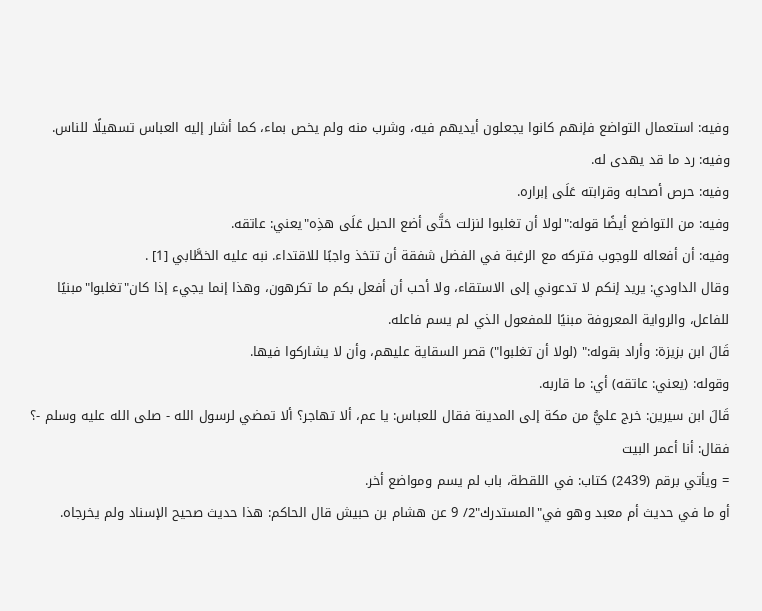وفيه: استعمال التواضع فإنهم كانوا يجعلون أيديهم فيه، وشرب منه ولم يخص بماء، كما أشار إليه العباس تسهيلًا للناس.
وفيه: رد ما قد يهدى له.
وفيه: حرص أصحابه وقرابته عَلَى إبراره.
وفيه: من التواضع أيضًا قوله:"لولا أن تغلبوا لنزلت حَتَّى أضع الحبل عَلَى هذِه"يعني: عاتقه.
وفيه: أن أفعاله للوجوب فتركه مع الرغبة في الفضل شفقة أن تتخذ واجبًا للاقتداء. نبه عليه الخطَّابي [1] .
وقال الداودي: يريد إنكم لا تدعوني إلى الاستقاء، ولا أحب أن أفعل بكم ما تكرهون، وهذا إنما يجيء إذا كان"تغلبوا"مبنيًا للفاعل، والرواية المعروفة مبنيًا للمفعول الذي لم يسم فاعله.
قَالَ ابن بزيزة: وأراد بقوله:" (لولا أن تغلبوا") قصر السقاية عليهم، وأن لا يشاركوا فيها.
وقوله: (يعني: عاتقه) أي: ما قاربه.
قَالَ ابن سيرين: خرج عليُّ من مكة إلى المدينة فقال للعباس: يا عم، ألا تهاجر؟ ألا تمضي لرسول الله - صلى الله عليه وسلم -؟ فقال: أنا أعمر البيت
= ويأتي برقم (2439) كتاب: في اللقطة، باب لم يسم ومواضع أخر.
أو ما في حديث أم معبد وهو في"المستدرك"2/ 9 عن هشام بن حبيش قال الحاكم: هذا حديث صحيح الإسناد ولم يخرجاه.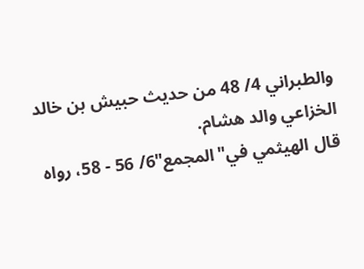والطبراني 4/ 48 من حديث حبيش بن خالد الخزاعي والد هشام.
قال الهيثمي في"المجمع"6/ 56 - 58، رواه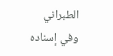الطبراني وفي إسناده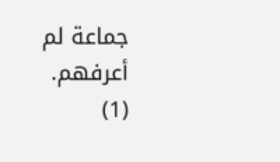جماعة لم أعرفهم.
(1)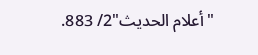"أعلام الحديث"2/ 883.